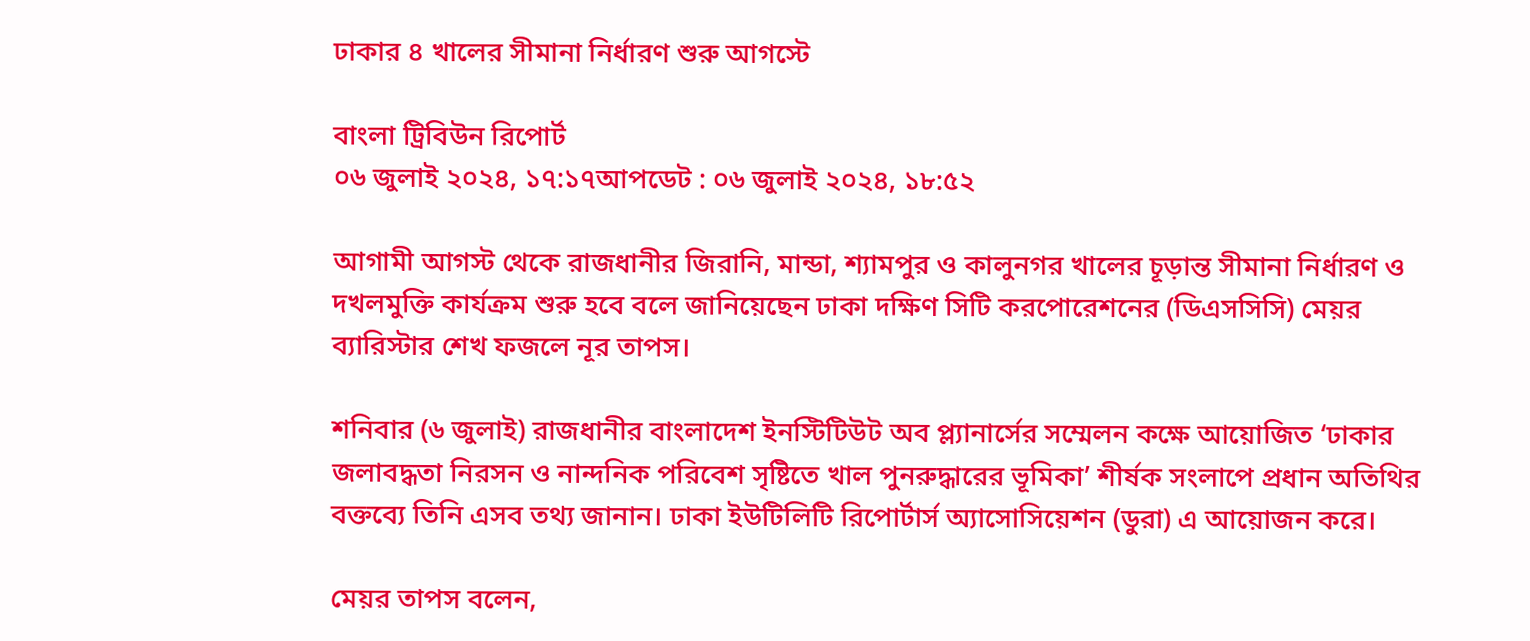ঢাকার ৪ খালের সীমানা নির্ধারণ শুরু আগস্টে

বাংলা ট্রিবিউন রিপোর্ট
০৬ জুলাই ২০২৪, ১৭:১৭আপডেট : ০৬ জুলাই ২০২৪, ১৮:৫২

আগামী আগস্ট থেকে রাজধানীর জিরানি, মান্ডা, শ্যামপুর ও কালুনগর খালের চূড়ান্ত সীমানা নির্ধারণ ও দখলমুক্তি কার্যক্রম শুরু হবে বলে জানিয়েছেন ঢাকা দক্ষিণ সিটি করপোরেশনের (ডিএসসিসি) মেয়র ব্যারিস্টার শেখ ফজলে নূর তাপস।

শনিবার (৬ জুলাই) রাজধানীর বাংলাদেশ ইনস্টিটিউট অব প্ল্যানার্সের সম্মেলন কক্ষে আয়োজিত ‘ঢাকার জলাবদ্ধতা নিরসন ও নান্দনিক পরিবেশ সৃষ্টিতে খাল পুনরুদ্ধারের ভূমিকা’ শীর্ষক সংলাপে প্রধান অতিথির বক্তব্যে তিনি এসব তথ্য জানান। ঢাকা ইউটিলিটি রিপোর্টার্স অ্যাসোসিয়েশন (ডুরা) এ আয়োজন করে।

মেয়র তাপস বলেন,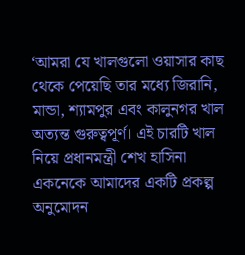‘আমরা যে খালগুলো ওয়াসার কাছ থেকে পেয়েছি তার মধ্যে জিরানি, মান্ডা, শ্যামপুর এবং কালুনগর খাল অত্যন্ত গুরুত্বপূর্ণ। এই চারটি খাল নিয়ে প্রধানমন্ত্রী শেখ হাসিনা একনেকে আমাদের একটি প্রকল্প অনুমোদন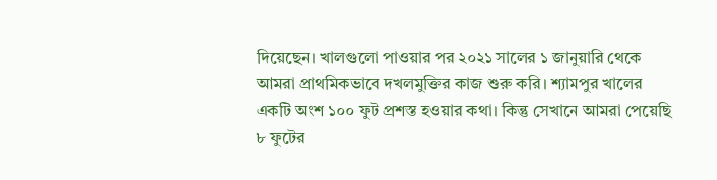দিয়েছেন। খালগুলো পাওয়ার পর ২০২১ সালের ১ জানুয়ারি থেকে আমরা প্রাথমিকভাবে দখলমুক্তির কাজ শুরু করি। শ্যামপুর খালের একটি অংশ ১০০ ফুট প্রশস্ত হওয়ার কথা। কিন্তু সেখানে আমরা পেয়েছি ৮ ফুটের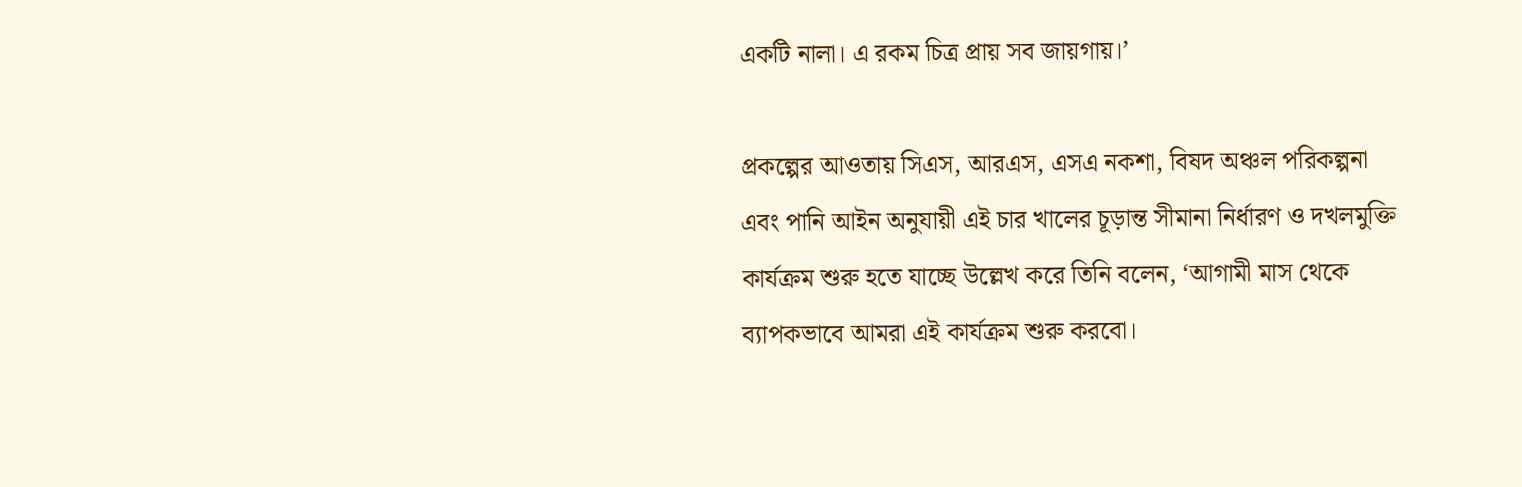একটি নালা। এ রকম চিত্র প্রায় সব জায়গায়।’

প্রকল্পের আওতায় সিএস, আরএস, এসএ নকশা, বিষদ অঞ্চল পরিকল্পনা এবং পানি আইন অনুযায়ী এই চার খালের চূড়ান্ত সীমানা নির্ধারণ ও দখলমুক্তি কার্যক্রম শুরু হতে যাচ্ছে উল্লেখ করে তিনি বলেন, ‘আগামী মাস থেকে ব্যাপকভাবে আমরা এই কার্যক্রম শুরু করবো।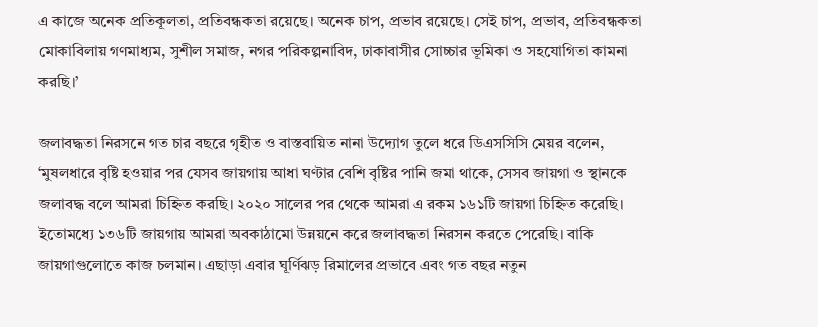এ কাজে অনেক প্রতিকূলতা, প্রতিবন্ধকতা রয়েছে। অনেক চাপ, প্রভাব রয়েছে। সেই চাপ, প্রভাব, প্রতিবন্ধকতা মোকাবিলায় গণমাধ্যম, সুশীল সমাজ, নগর পরিকল্পনাবিদ, ঢাকাবাসীর সোচ্চার ভূমিকা ও সহযোগিতা কামনা করছি।’

জলাবদ্ধতা নিরসনে গত চার বছরে গৃহীত ও বাস্তবায়িত নানা উদ্যোগ তুলে ধরে ডিএসসিসি মেয়র বলেন, ‘মুষলধারে বৃষ্টি হওয়ার পর যেসব জায়গায় আধা ঘণ্টার বেশি বৃষ্টির পানি জমা থাকে, সেসব জায়গা ও স্থানকে জলাবদ্ধ বলে আমরা চিহ্নিত করছি। ২০২০ সালের পর থেকে আমরা এ রকম ১৬১টি জায়গা চিহ্নিত করেছি। ইতোমধ্যে ১৩৬টি জায়গায় আমরা অবকাঠামো উন্নয়নে করে জলাবদ্ধতা নিরসন করতে পেরেছি। বাকি জায়গাগুলোতে কাজ চলমান। এছাড়া এবার ঘূর্ণিঝড় রিমালের প্রভাবে এবং গত বছর নতুন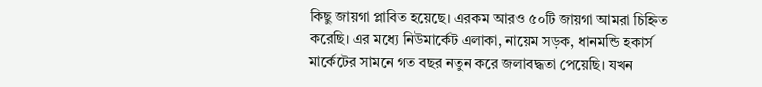কিছু জায়গা প্লাবিত হয়েছে। এরকম আরও ৫০টি জায়গা আমরা চিহ্নিত করেছি। এর মধ্যে নিউমার্কেট এলাকা, নায়েম সড়ক, ধানমন্ডি হকার্স মার্কেটের সামনে গত বছর নতুন করে জলাবদ্ধতা পেয়েছি। যখন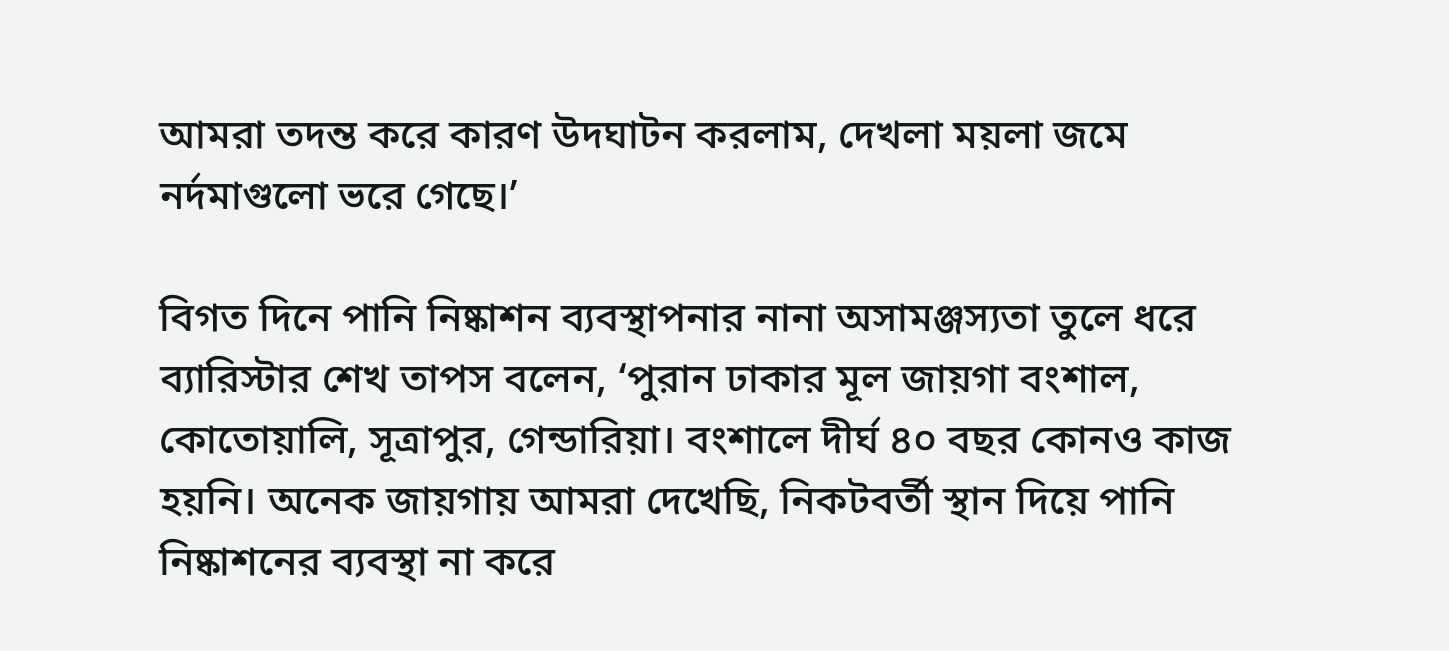আমরা তদন্ত করে কারণ উদঘাটন করলাম, দেখলা ময়লা জমে নর্দমাগুলো ভরে গেছে।’

বিগত দিনে পানি নিষ্কাশন ব্যবস্থাপনার নানা অসামঞ্জস্যতা তুলে ধরে ব্যারিস্টার শেখ তাপস বলেন, ‘পুরান ঢাকার মূল জায়গা বংশাল, কোতোয়ালি, সূত্রাপুর, গেন্ডারিয়া। বংশালে দীর্ঘ ৪০ বছর কোনও কাজ হয়নি। অনেক জায়গায় আমরা দেখেছি, নিকটবর্তী স্থান দিয়ে পানি নিষ্কাশনের ব্যবস্থা না করে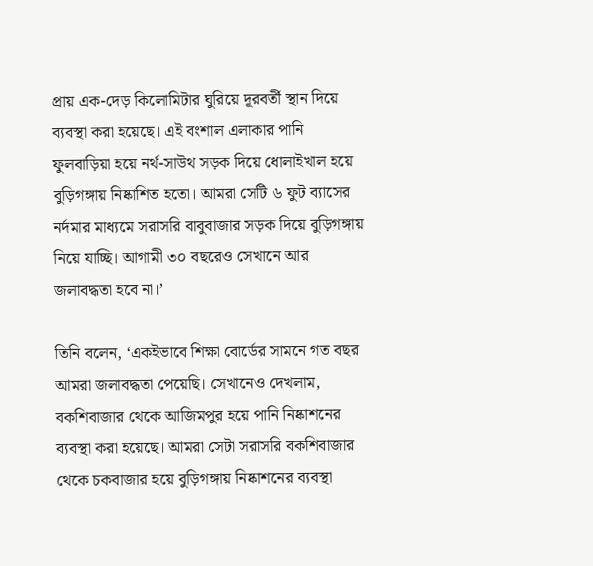প্রায় এক-দেড় কিলোমিটার ঘুরিয়ে দূরবর্তী স্থান দিয়ে ব্যবস্থা করা হয়েছে। এই বংশাল এলাকার পানি ফুলবাড়িয়া হয়ে নর্থ-সাউথ সড়ক দিয়ে ধোলাইখাল হয়ে বুড়িগঙ্গায় নিষ্কাশিত হতো। আমরা সেটি ৬ ফুট ব্যাসের নর্দমার মাধ্যমে সরাসরি বাবুবাজার সড়ক দিয়ে বুড়িগঙ্গায় নিয়ে যাচ্ছি। আগামী ৩০ বছরেও সেখানে আর জলাবদ্ধতা হবে না।’

তিনি বলেন, ‘একইভাবে শিক্ষা বোর্ডের সামনে গত বছর আমরা জলাবদ্ধতা পেয়েছি। সেখানেও দেখলাম, বকশিবাজার থেকে আজিমপুর হয়ে পানি নিষ্কাশনের ব্যবস্থা করা হয়েছে। আমরা সেটা সরাসরি বকশিবাজার থেকে চকবাজার হয়ে বুড়িগঙ্গায় নিষ্কাশনের ব্যবস্থা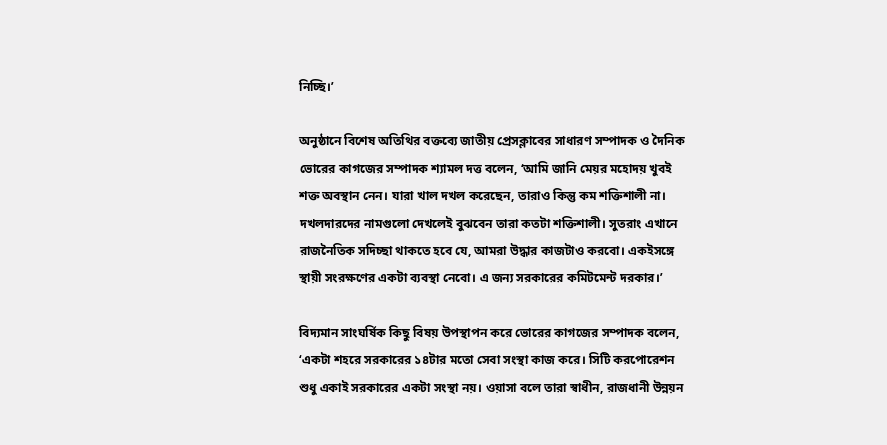নিচ্ছি।’

অনুষ্ঠানে বিশেষ অতিথির বক্তব্যে জাতীয় প্রেসক্লাবের সাধারণ সম্পাদক ও দৈনিক ভোরের কাগজের সম্পাদক শ্যামল দত্ত বলেন, ‘আমি জানি মেয়র মহোদয় খুবই শক্ত অবস্থান নেন। যারা খাল দখল করেছেন, তারাও কিন্তু কম শক্তিশালী না। দখলদারদের নামগুলো দেখলেই বুঝবেন তারা কতটা শক্তিশালী। সুতরাং এখানে রাজনৈতিক সদিচ্ছা থাকতে হবে যে, আমরা উদ্ধার কাজটাও করবো। একইসঙ্গে স্থায়ী সংরক্ষণের একটা ব্যবস্থা নেবো। এ জন্য সরকারের কমিটমেন্ট দরকার।’

বিদ্যমান সাংঘর্ষিক কিছু বিষয় উপস্থাপন করে ভোরের কাগজের সম্পাদক বলেন, ‘একটা শহরে সরকারের ১৪টার মতো সেবা সংস্থা কাজ করে। সিটি করপোরেশন শুধু একাই সরকারের একটা সংস্থা নয়। ওয়াসা বলে তারা স্বাধীন, রাজধানী উন্নয়ন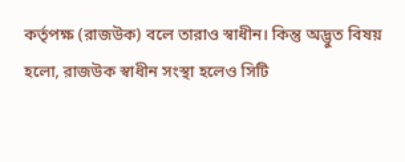কর্তৃপক্ষ (রাজউক) বলে তারাও স্বাধীন। কিন্তু অদ্ভুত বিষয় হলো, রাজউক স্বাধীন সংস্থা হলেও সিটি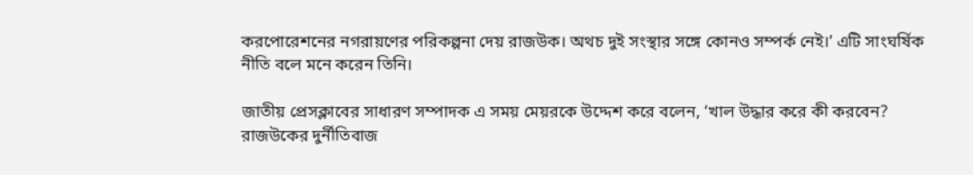করপোরেশনের নগরায়ণের পরিকল্পনা দেয় রাজউক। অথচ দুই সংস্থার সঙ্গে কোনও সম্পর্ক নেই।’ এটি সাংঘর্ষিক নীতি বলে মনে করেন তিনি।

জাতীয় প্রেসক্লাবের সাধারণ সম্পাদক এ সময় মেয়রকে উদ্দেশ করে বলেন, ‘খাল উদ্ধার করে কী করবেন? রাজউকের দুর্নীতিবাজ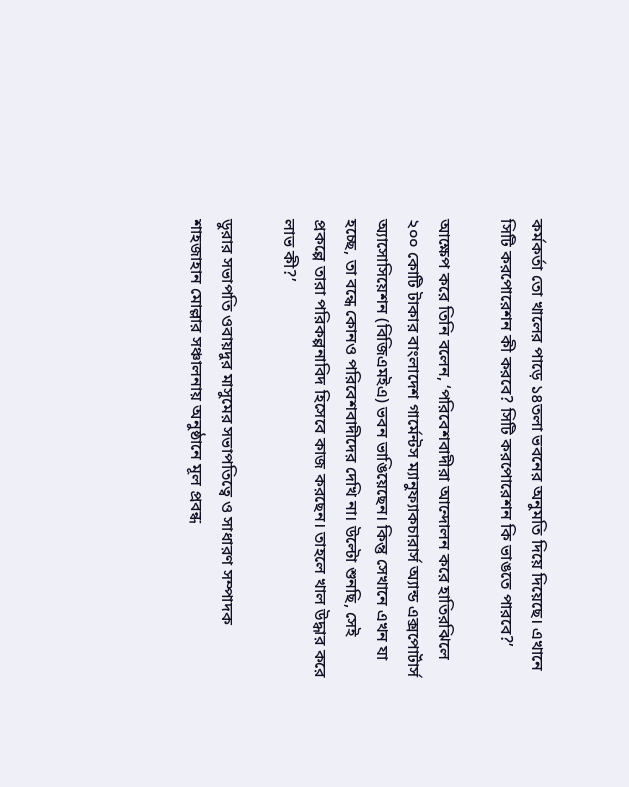কর্মকর্তা তো খালের পাড়ে ১৪তলা ভবনের অনুমতি দিয়ে দিয়েছে। এখানে সিটি করপোরেশন কী করবে? সিটি করপোরেশন কি ভাঙতে পারবে?’

আক্ষেপ করে তিনি বলেন, ‘পরিবেশবাদীরা আন্দোলন করে হাতিরঝিলে ২০০ কোটি টাকার বাংলাদেশ গার্মেন্টস ম্যানুফ্যাকচারার্স অ্যান্ড এক্সপোর্টার্স অ্যাসোসিয়েশন (বিজিএমইএ) ভবন ভাঙিয়েছেন। কিন্তু সেখানে এখন যা হচ্ছে, তা বন্ধে কোনও পরিবেশবাদীদের দেখি না। উল্টো শুনছি, সেই প্রকল্পে তারা পরিকল্পনাবিদ হিসেবে কাজ করছেন। তাহলে খাল উদ্ধার করে লাভ কী?’

ডুরার সভাপতি ওবায়দুর মাসুমের সভাপতিত্বে ও সাধারণ সম্পাদক শাহজাহান মোল্লার সঞ্চালনায় অনুষ্ঠানে মূল প্রবন্ধ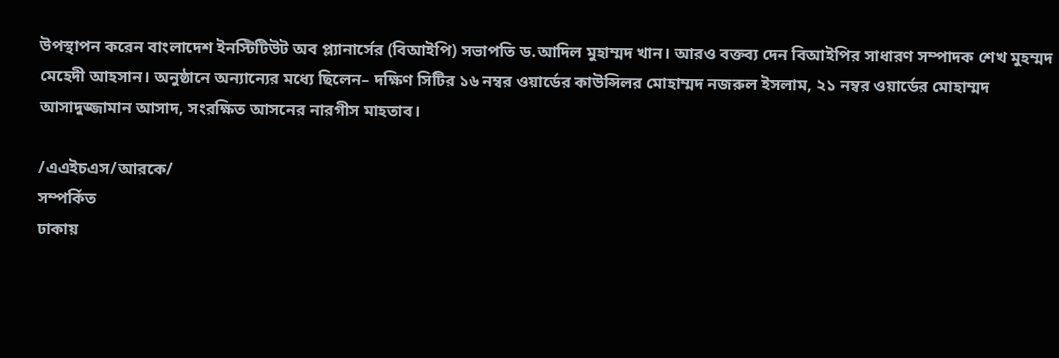উপস্থাপন করেন বাংলাদেশ ইনস্টিটিউট অব প্ল্যানার্সের (বিআইপি) সভাপতি ড.আদিল মুহাম্মদ খান। আরও বক্তব্য দেন বিআইপির সাধারণ সম্পাদক শেখ মুহম্মদ মেহেদী আহসান। অনুষ্ঠানে অন্যান্যের মধ্যে ছিলেন– দক্ষিণ সিটির ১৬ নম্বর ওয়ার্ডের কাউন্সিলর মোহাম্মদ নজরুল ইসলাম, ২১ নম্বর ওয়ার্ডের মোহাম্মদ আসাদুজ্জামান আসাদ, সংরক্ষিত আসনের নারগীস মাহতাব।

/এএইচএস/আরকে/
সম্পর্কিত
ঢাকায়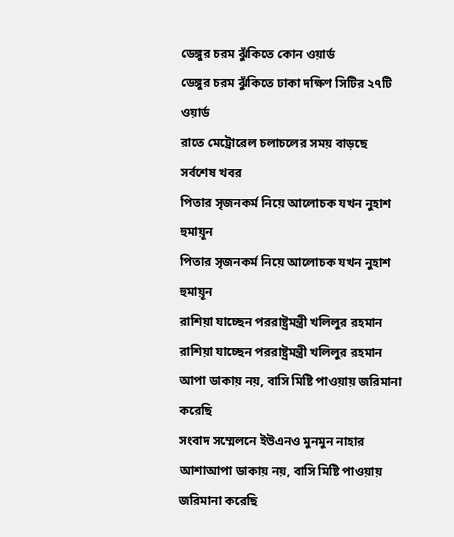ডেঙ্গুর চরম ঝুঁকিতে কোন ওয়ার্ড
ডেঙ্গুর চরম ঝুঁকিতে ঢাকা দক্ষিণ সিটির ২৭টি ওয়ার্ড
রাতে মেট্রোরেল চলাচলের সময় বাড়ছে
সর্বশেষ খবর
পিতার সৃজনকর্ম নিয়ে আলোচক যখন নুহাশ হুমায়ূন
পিতার সৃজনকর্ম নিয়ে আলোচক যখন নুহাশ হুমায়ূন
রাশিয়া যাচ্ছেন পররাষ্ট্রমন্ত্রী খলিলুর রহমান
রাশিয়া যাচ্ছেন পররাষ্ট্রমন্ত্রী খলিলুর রহমান
আপা ডাকায় নয়, বাসি মিষ্টি পাওয়ায় জরিমানা করেছি
সংবাদ সম্মেলনে ইউএনও মুনমুন নাহার আশাআপা ডাকায় নয়, বাসি মিষ্টি পাওয়ায় জরিমানা করেছি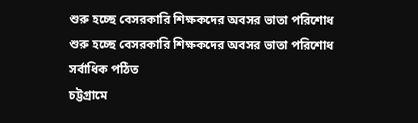শুরু হচ্ছে বেসরকারি শিক্ষকদের অবসর ভাতা পরিশোধ
শুরু হচ্ছে বেসরকারি শিক্ষকদের অবসর ভাতা পরিশোধ
সর্বাধিক পঠিত
চট্টগ্রামে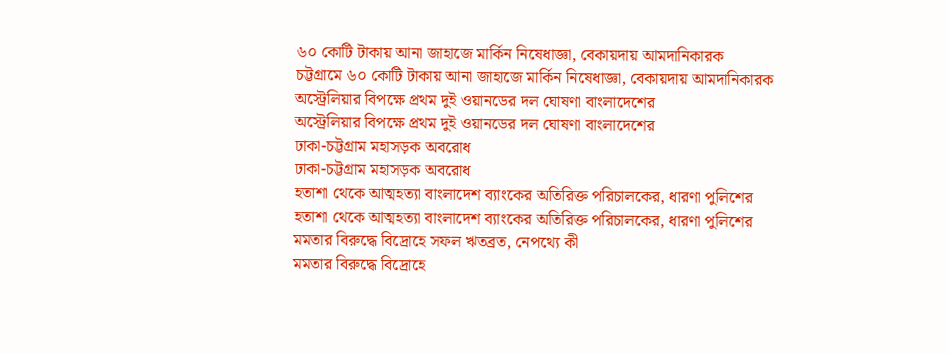৬০ কোটি টাকায় আনা জাহাজে মার্কিন নিষেধাজ্ঞা, বেকায়দায় আমদানিকারক
চট্টগ্রামে ৬০ কোটি টাকায় আনা জাহাজে মার্কিন নিষেধাজ্ঞা, বেকায়দায় আমদানিকারক
অস্ট্রেলিয়ার বিপক্ষে প্রথম দুই ওয়ানডের দল ঘোষণা বাংলাদেশের
অস্ট্রেলিয়ার বিপক্ষে প্রথম দুই ওয়ানডের দল ঘোষণা বাংলাদেশের
ঢাকা-চট্টগ্রাম মহাসড়ক অবরোধ
ঢাকা-চট্টগ্রাম মহাসড়ক অবরোধ
হতাশা থেকে আত্মহত্যা বাংলাদেশ ব্যাংকের অতিরিক্ত পরিচালকের, ধারণা পুলিশের
হতাশা থেকে আত্মহত্যা বাংলাদেশ ব্যাংকের অতিরিক্ত পরিচালকের, ধারণা পুলিশের
মমতার বিরুদ্ধে বিদ্রোহে সফল ঋতব্রত, নেপথ্যে কী
মমতার বিরুদ্ধে বিদ্রোহে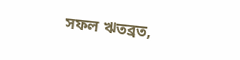সফল ঋতব্রত,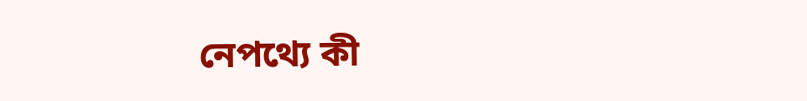নেপথ্যে কী